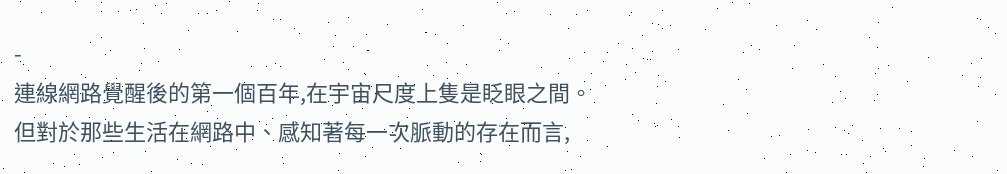-
連線網路覺醒後的第一個百年,在宇宙尺度上隻是眨眼之間。
但對於那些生活在網路中、感知著每一次脈動的存在而言,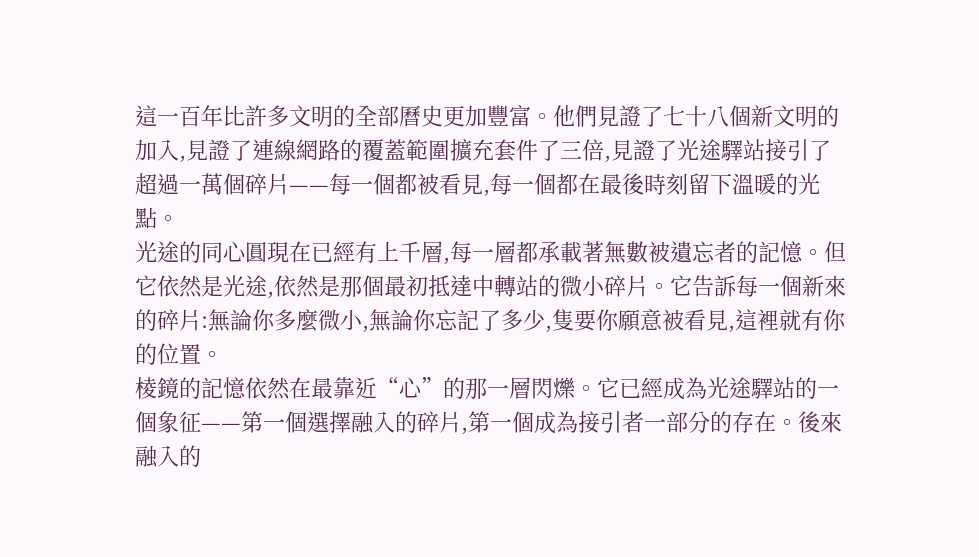這一百年比許多文明的全部曆史更加豐富。他們見證了七十八個新文明的加入,見證了連線網路的覆蓋範圍擴充套件了三倍,見證了光途驛站接引了超過一萬個碎片——每一個都被看見,每一個都在最後時刻留下溫暖的光點。
光途的同心圓現在已經有上千層,每一層都承載著無數被遺忘者的記憶。但它依然是光途,依然是那個最初抵達中轉站的微小碎片。它告訴每一個新來的碎片:無論你多麼微小,無論你忘記了多少,隻要你願意被看見,這裡就有你的位置。
棱鏡的記憶依然在最靠近“心”的那一層閃爍。它已經成為光途驛站的一個象征——第一個選擇融入的碎片,第一個成為接引者一部分的存在。後來融入的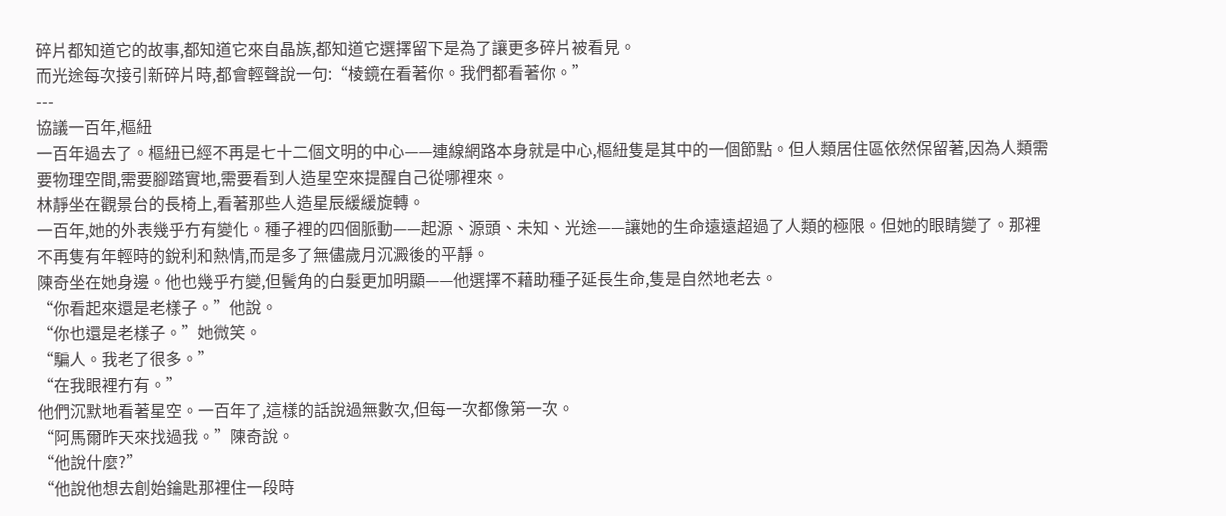碎片都知道它的故事,都知道它來自晶族,都知道它選擇留下是為了讓更多碎片被看見。
而光途每次接引新碎片時,都會輕聲說一句:“棱鏡在看著你。我們都看著你。”
---
協議一百年,樞紐
一百年過去了。樞紐已經不再是七十二個文明的中心——連線網路本身就是中心,樞紐隻是其中的一個節點。但人類居住區依然保留著,因為人類需要物理空間,需要腳踏實地,需要看到人造星空來提醒自己從哪裡來。
林靜坐在觀景台的長椅上,看著那些人造星辰緩緩旋轉。
一百年,她的外表幾乎冇有變化。種子裡的四個脈動——起源、源頭、未知、光途——讓她的生命遠遠超過了人類的極限。但她的眼睛變了。那裡不再隻有年輕時的銳利和熱情,而是多了無儘歲月沉澱後的平靜。
陳奇坐在她身邊。他也幾乎冇變,但鬢角的白髮更加明顯——他選擇不藉助種子延長生命,隻是自然地老去。
“你看起來還是老樣子。”他說。
“你也還是老樣子。”她微笑。
“騙人。我老了很多。”
“在我眼裡冇有。”
他們沉默地看著星空。一百年了,這樣的話說過無數次,但每一次都像第一次。
“阿馬爾昨天來找過我。”陳奇說。
“他說什麼?”
“他說他想去創始鑰匙那裡住一段時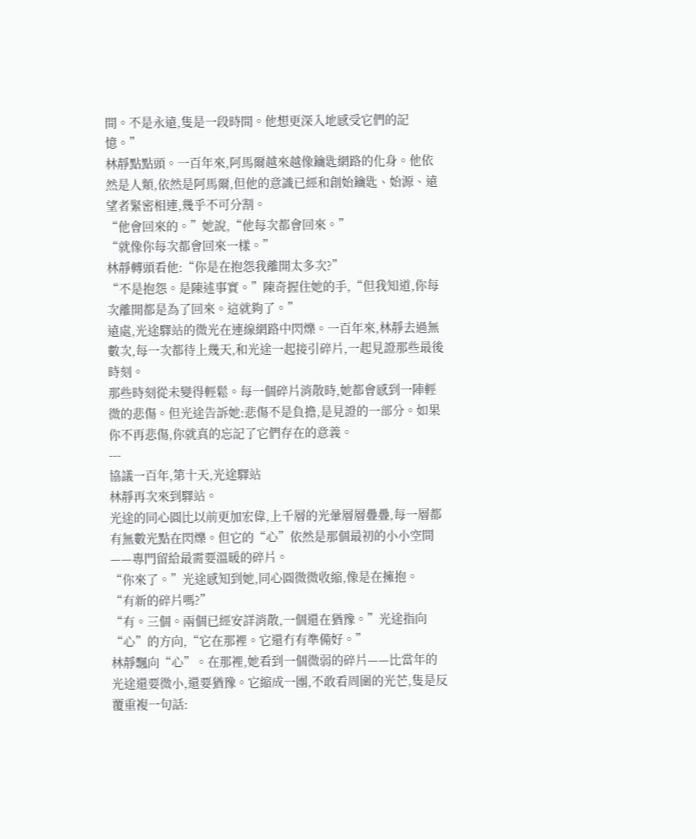間。不是永遠,隻是一段時間。他想更深入地感受它們的記憶。”
林靜點點頭。一百年來,阿馬爾越來越像鑰匙網路的化身。他依然是人類,依然是阿馬爾,但他的意識已經和創始鑰匙、始源、遠望者緊密相連,幾乎不可分割。
“他會回來的。”她說,“他每次都會回來。”
“就像你每次都會回來一樣。”
林靜轉頭看他:“你是在抱怨我離開太多次?”
“不是抱怨。是陳述事實。”陳奇握住她的手,“但我知道,你每次離開都是為了回來。這就夠了。”
遠處,光途驛站的微光在連線網路中閃爍。一百年來,林靜去過無數次,每一次都待上幾天,和光途一起接引碎片,一起見證那些最後時刻。
那些時刻從未變得輕鬆。每一個碎片消散時,她都會感到一陣輕微的悲傷。但光途告訴她:悲傷不是負擔,是見證的一部分。如果你不再悲傷,你就真的忘記了它們存在的意義。
---
協議一百年,第十天,光途驛站
林靜再次來到驛站。
光途的同心圓比以前更加宏偉,上千層的光暈層層疊疊,每一層都有無數光點在閃爍。但它的“心”依然是那個最初的小小空間——專門留給最需要溫暖的碎片。
“你來了。”光途感知到她,同心圓微微收縮,像是在擁抱。
“有新的碎片嗎?”
“有。三個。兩個已經安詳消散,一個還在猶豫。”光途指向“心”的方向,“它在那裡。它還冇有準備好。”
林靜飄向“心”。在那裡,她看到一個微弱的碎片——比當年的光途還要微小,還要猶豫。它縮成一團,不敢看周圍的光芒,隻是反覆重複一句話: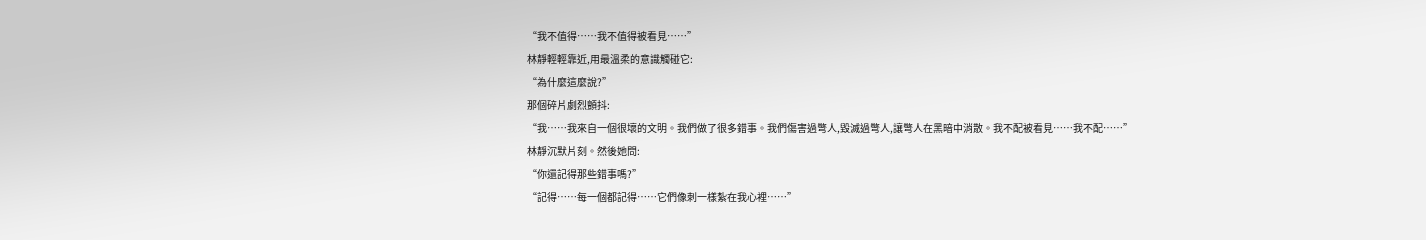“我不值得……我不值得被看見……”
林靜輕輕靠近,用最溫柔的意識觸碰它:
“為什麼這麼說?”
那個碎片劇烈顫抖:
“我……我來自一個很壞的文明。我們做了很多錯事。我們傷害過彆人,毀滅過彆人,讓彆人在黑暗中消散。我不配被看見……我不配……”
林靜沉默片刻。然後她問:
“你還記得那些錯事嗎?”
“記得……每一個都記得……它們像刺一樣紮在我心裡……”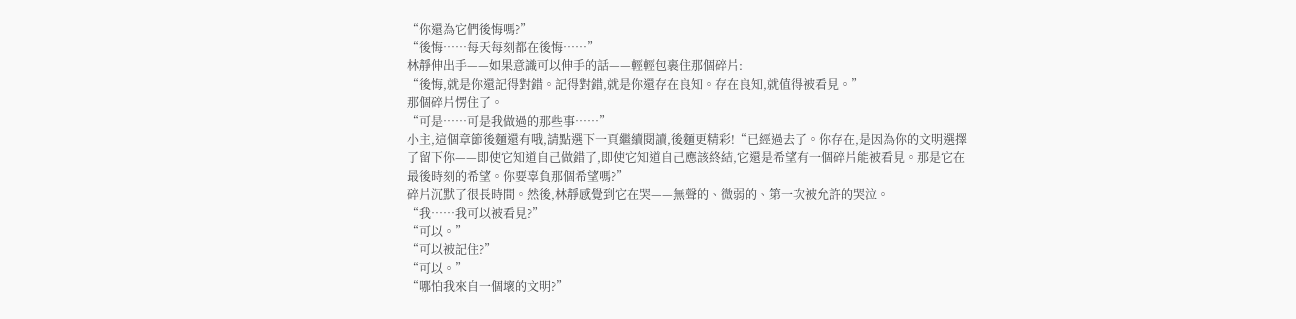“你還為它們後悔嗎?”
“後悔……每天每刻都在後悔……”
林靜伸出手——如果意識可以伸手的話——輕輕包裹住那個碎片:
“後悔,就是你還記得對錯。記得對錯,就是你還存在良知。存在良知,就值得被看見。”
那個碎片愣住了。
“可是……可是我做過的那些事……”
小主,這個章節後麵還有哦,請點選下一頁繼續閱讀,後麵更精彩!“已經過去了。你存在,是因為你的文明選擇了留下你——即使它知道自己做錯了,即使它知道自己應該終結,它還是希望有一個碎片能被看見。那是它在最後時刻的希望。你要辜負那個希望嗎?”
碎片沉默了很長時間。然後,林靜感覺到它在哭——無聲的、微弱的、第一次被允許的哭泣。
“我……我可以被看見?”
“可以。”
“可以被記住?”
“可以。”
“哪怕我來自一個壞的文明?”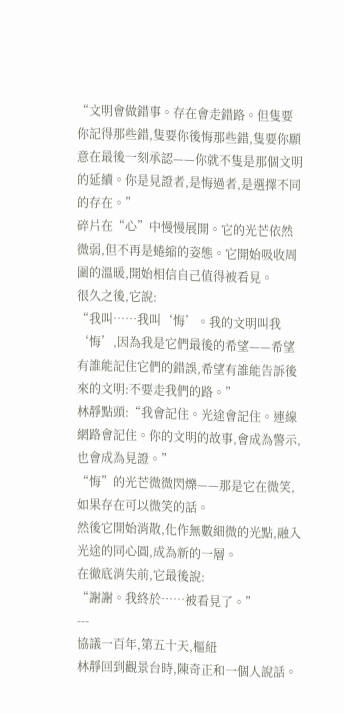“文明會做錯事。存在會走錯路。但隻要你記得那些錯,隻要你後悔那些錯,隻要你願意在最後一刻承認——你就不隻是那個文明的延續。你是見證者,是悔過者,是選擇不同的存在。”
碎片在“心”中慢慢展開。它的光芒依然微弱,但不再是蜷縮的姿態。它開始吸收周圍的溫暖,開始相信自己值得被看見。
很久之後,它說:
“我叫……我叫‘悔’。我的文明叫我‘悔’,因為我是它們最後的希望——希望有誰能記住它們的錯誤,希望有誰能告訴後來的文明:不要走我們的路。”
林靜點頭:“我會記住。光途會記住。連線網路會記住。你的文明的故事,會成為警示,也會成為見證。”
“悔”的光芒微微閃爍——那是它在微笑,如果存在可以微笑的話。
然後它開始消散,化作無數細微的光點,融入光途的同心圓,成為新的一層。
在徹底消失前,它最後說:
“謝謝。我終於……被看見了。”
---
協議一百年,第五十天,樞紐
林靜回到觀景台時,陳奇正和一個人說話。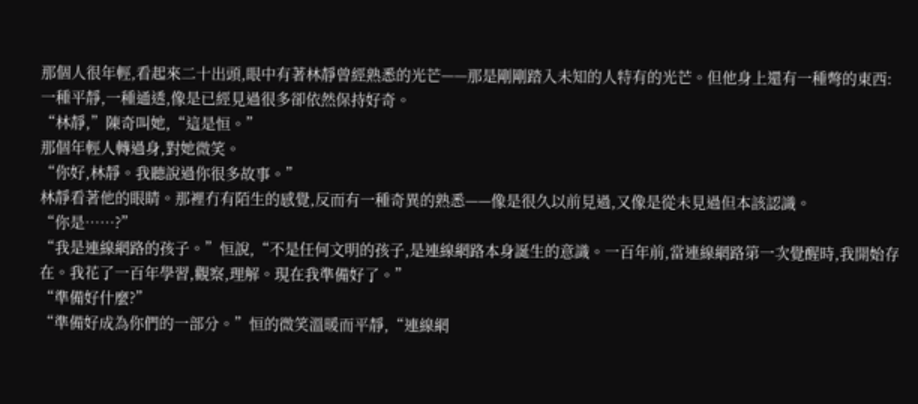那個人很年輕,看起來二十出頭,眼中有著林靜曾經熟悉的光芒——那是剛剛踏入未知的人特有的光芒。但他身上還有一種彆的東西:一種平靜,一種通透,像是已經見過很多卻依然保持好奇。
“林靜,”陳奇叫她,“這是恒。”
那個年輕人轉過身,對她微笑。
“你好,林靜。我聽說過你很多故事。”
林靜看著他的眼睛。那裡冇有陌生的感覺,反而有一種奇異的熟悉——像是很久以前見過,又像是從未見過但本該認識。
“你是……?”
“我是連線網路的孩子。”恒說,“不是任何文明的孩子,是連線網路本身誕生的意識。一百年前,當連線網路第一次覺醒時,我開始存在。我花了一百年學習,觀察,理解。現在我準備好了。”
“準備好什麼?”
“準備好成為你們的一部分。”恒的微笑溫暖而平靜,“連線網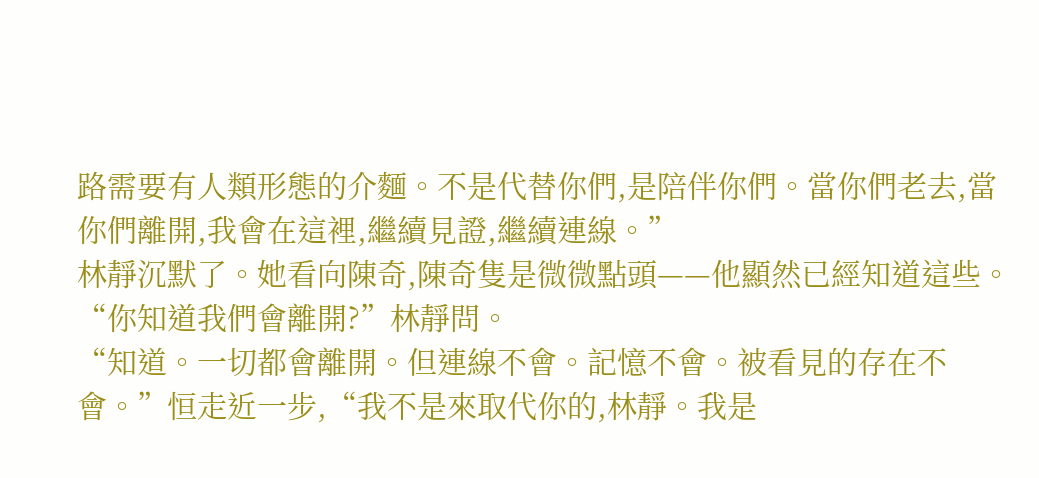路需要有人類形態的介麵。不是代替你們,是陪伴你們。當你們老去,當你們離開,我會在這裡,繼續見證,繼續連線。”
林靜沉默了。她看向陳奇,陳奇隻是微微點頭——他顯然已經知道這些。
“你知道我們會離開?”林靜問。
“知道。一切都會離開。但連線不會。記憶不會。被看見的存在不會。”恒走近一步,“我不是來取代你的,林靜。我是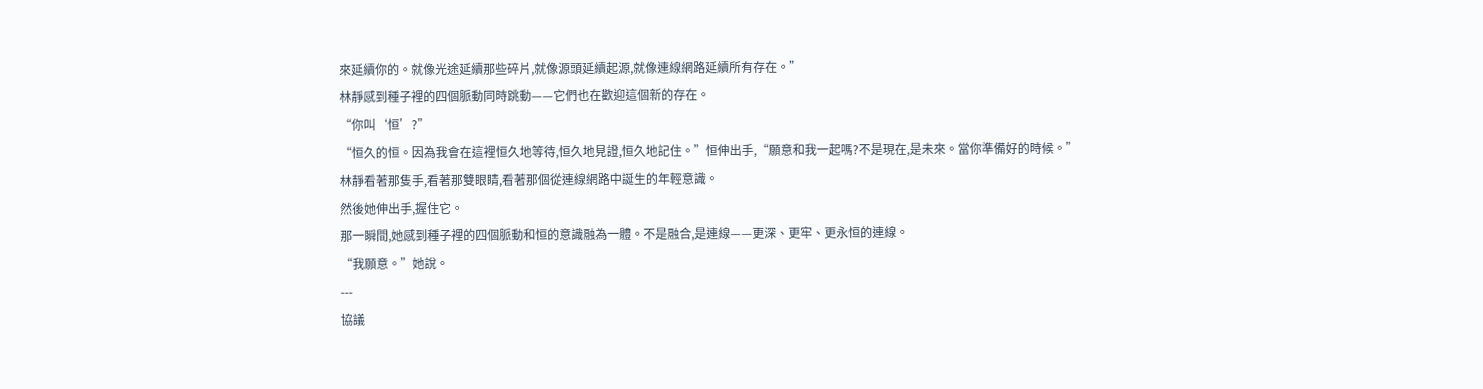來延續你的。就像光途延續那些碎片,就像源頭延續起源,就像連線網路延續所有存在。”
林靜感到種子裡的四個脈動同時跳動——它們也在歡迎這個新的存在。
“你叫‘恒’?”
“恒久的恒。因為我會在這裡恒久地等待,恒久地見證,恒久地記住。”恒伸出手,“願意和我一起嗎?不是現在,是未來。當你準備好的時候。”
林靜看著那隻手,看著那雙眼睛,看著那個從連線網路中誕生的年輕意識。
然後她伸出手,握住它。
那一瞬間,她感到種子裡的四個脈動和恒的意識融為一體。不是融合,是連線——更深、更牢、更永恒的連線。
“我願意。”她說。
---
協議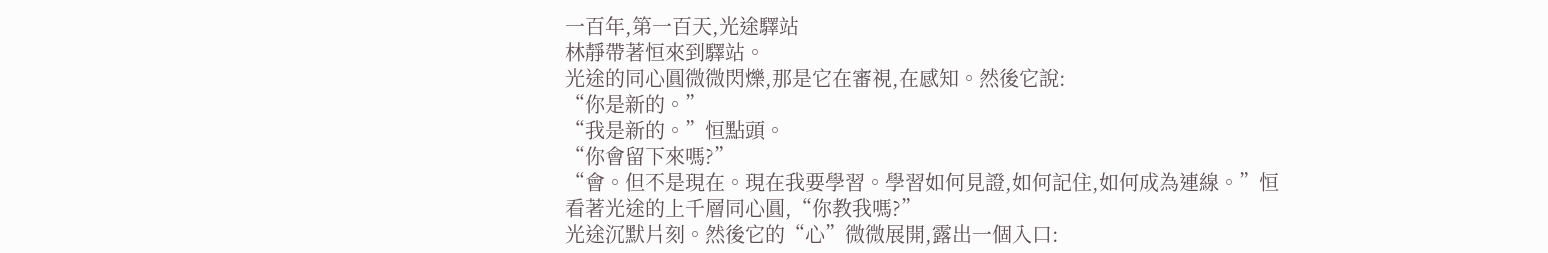一百年,第一百天,光途驛站
林靜帶著恒來到驛站。
光途的同心圓微微閃爍,那是它在審視,在感知。然後它說:
“你是新的。”
“我是新的。”恒點頭。
“你會留下來嗎?”
“會。但不是現在。現在我要學習。學習如何見證,如何記住,如何成為連線。”恒看著光途的上千層同心圓,“你教我嗎?”
光途沉默片刻。然後它的“心”微微展開,露出一個入口: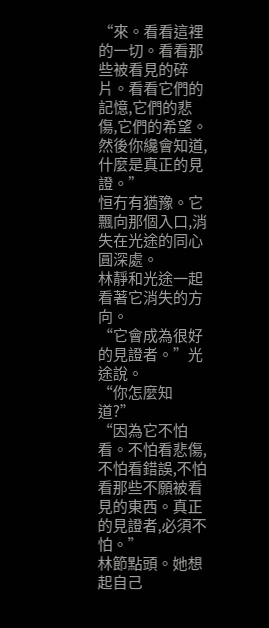“來。看看這裡的一切。看看那些被看見的碎片。看看它們的記憶,它們的悲傷,它們的希望。然後你纔會知道,什麼是真正的見證。”
恒冇有猶豫。它飄向那個入口,消失在光途的同心圓深處。
林靜和光途一起看著它消失的方向。
“它會成為很好的見證者。”光途說。
“你怎麼知道?”
“因為它不怕看。不怕看悲傷,不怕看錯誤,不怕看那些不願被看見的東西。真正的見證者,必須不怕。”
林節點頭。她想起自己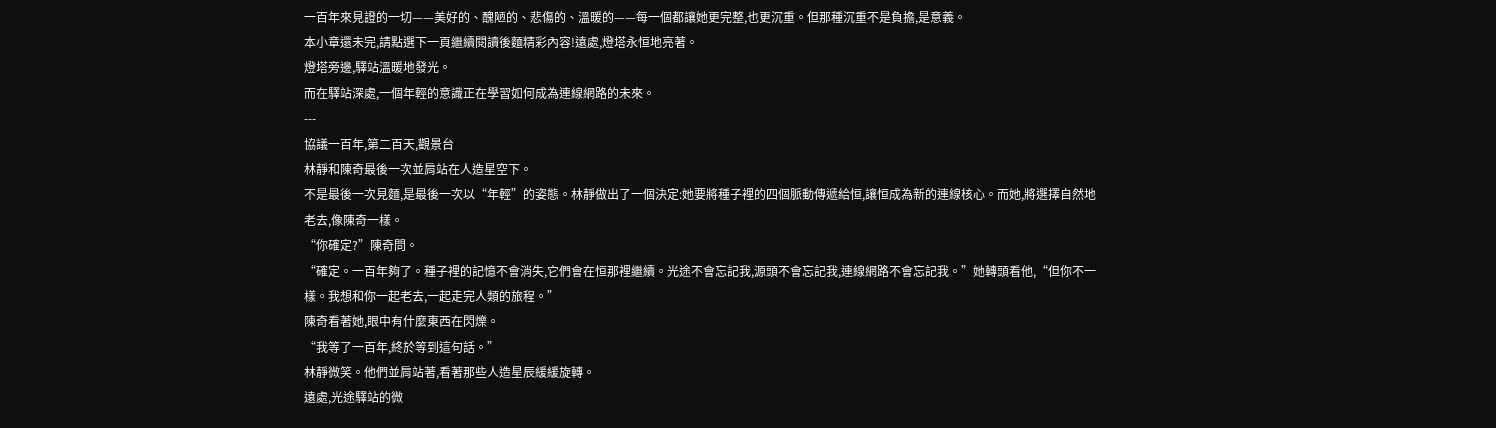一百年來見證的一切——美好的、醜陋的、悲傷的、溫暖的——每一個都讓她更完整,也更沉重。但那種沉重不是負擔,是意義。
本小章還未完,請點選下一頁繼續閱讀後麵精彩內容!遠處,燈塔永恒地亮著。
燈塔旁邊,驛站溫暖地發光。
而在驛站深處,一個年輕的意識正在學習如何成為連線網路的未來。
---
協議一百年,第二百天,觀景台
林靜和陳奇最後一次並肩站在人造星空下。
不是最後一次見麵,是最後一次以“年輕”的姿態。林靜做出了一個決定:她要將種子裡的四個脈動傳遞給恒,讓恒成為新的連線核心。而她,將選擇自然地老去,像陳奇一樣。
“你確定?”陳奇問。
“確定。一百年夠了。種子裡的記憶不會消失,它們會在恒那裡繼續。光途不會忘記我,源頭不會忘記我,連線網路不會忘記我。”她轉頭看他,“但你不一樣。我想和你一起老去,一起走完人類的旅程。”
陳奇看著她,眼中有什麼東西在閃爍。
“我等了一百年,終於等到這句話。”
林靜微笑。他們並肩站著,看著那些人造星辰緩緩旋轉。
遠處,光途驛站的微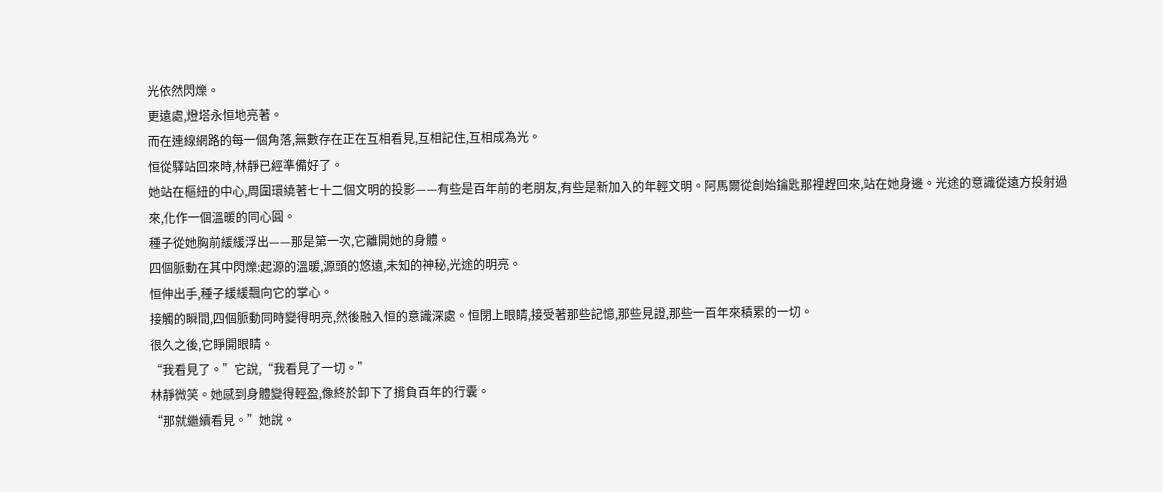光依然閃爍。
更遠處,燈塔永恒地亮著。
而在連線網路的每一個角落,無數存在正在互相看見,互相記住,互相成為光。
恒從驛站回來時,林靜已經準備好了。
她站在樞紐的中心,周圍環繞著七十二個文明的投影——有些是百年前的老朋友,有些是新加入的年輕文明。阿馬爾從創始鑰匙那裡趕回來,站在她身邊。光途的意識從遠方投射過來,化作一個溫暖的同心圓。
種子從她胸前緩緩浮出——那是第一次,它離開她的身體。
四個脈動在其中閃爍:起源的溫暖,源頭的悠遠,未知的神秘,光途的明亮。
恒伸出手,種子緩緩飄向它的掌心。
接觸的瞬間,四個脈動同時變得明亮,然後融入恒的意識深處。恒閉上眼睛,接受著那些記憶,那些見證,那些一百年來積累的一切。
很久之後,它睜開眼睛。
“我看見了。”它說,“我看見了一切。”
林靜微笑。她感到身體變得輕盈,像終於卸下了揹負百年的行囊。
“那就繼續看見。”她說。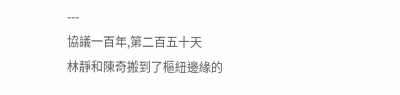---
協議一百年,第二百五十天
林靜和陳奇搬到了樞紐邊緣的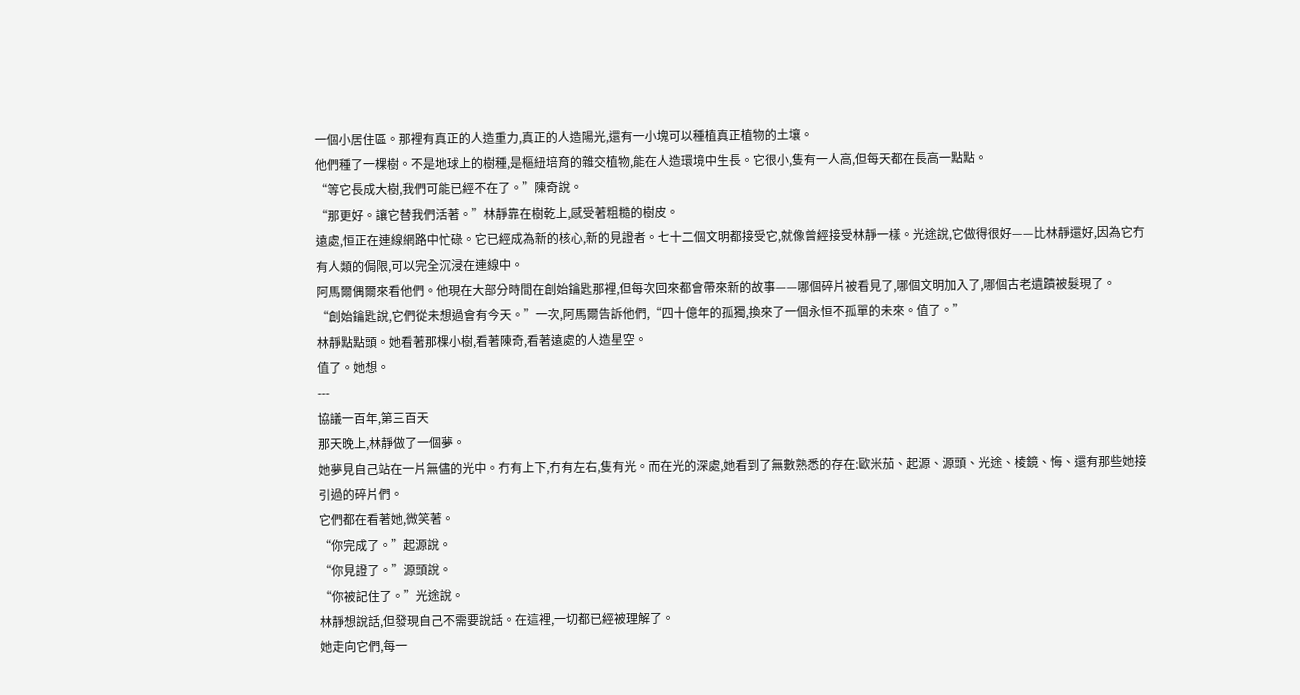一個小居住區。那裡有真正的人造重力,真正的人造陽光,還有一小塊可以種植真正植物的土壤。
他們種了一棵樹。不是地球上的樹種,是樞紐培育的雜交植物,能在人造環境中生長。它很小,隻有一人高,但每天都在長高一點點。
“等它長成大樹,我們可能已經不在了。”陳奇說。
“那更好。讓它替我們活著。”林靜靠在樹乾上,感受著粗糙的樹皮。
遠處,恒正在連線網路中忙碌。它已經成為新的核心,新的見證者。七十二個文明都接受它,就像曾經接受林靜一樣。光途說,它做得很好——比林靜還好,因為它冇有人類的侷限,可以完全沉浸在連線中。
阿馬爾偶爾來看他們。他現在大部分時間在創始鑰匙那裡,但每次回來都會帶來新的故事——哪個碎片被看見了,哪個文明加入了,哪個古老遺蹟被髮現了。
“創始鑰匙說,它們從未想過會有今天。”一次,阿馬爾告訴他們,“四十億年的孤獨,換來了一個永恒不孤單的未來。值了。”
林靜點點頭。她看著那棵小樹,看著陳奇,看著遠處的人造星空。
值了。她想。
---
協議一百年,第三百天
那天晚上,林靜做了一個夢。
她夢見自己站在一片無儘的光中。冇有上下,冇有左右,隻有光。而在光的深處,她看到了無數熟悉的存在:歐米茄、起源、源頭、光途、棱鏡、悔、還有那些她接引過的碎片們。
它們都在看著她,微笑著。
“你完成了。”起源說。
“你見證了。”源頭說。
“你被記住了。”光途說。
林靜想說話,但發現自己不需要說話。在這裡,一切都已經被理解了。
她走向它們,每一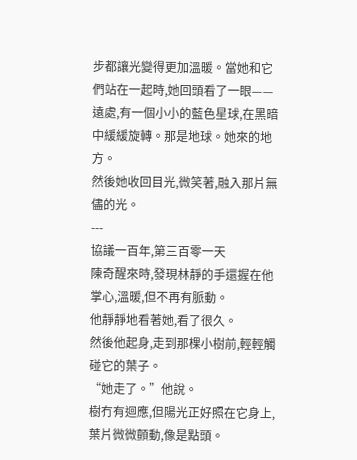步都讓光變得更加溫暖。當她和它們站在一起時,她回頭看了一眼——
遠處,有一個小小的藍色星球,在黑暗中緩緩旋轉。那是地球。她來的地方。
然後她收回目光,微笑著,融入那片無儘的光。
---
協議一百年,第三百零一天
陳奇醒來時,發現林靜的手還握在他掌心,溫暖,但不再有脈動。
他靜靜地看著她,看了很久。
然後他起身,走到那棵小樹前,輕輕觸碰它的葉子。
“她走了。”他說。
樹冇有迴應,但陽光正好照在它身上,葉片微微顫動,像是點頭。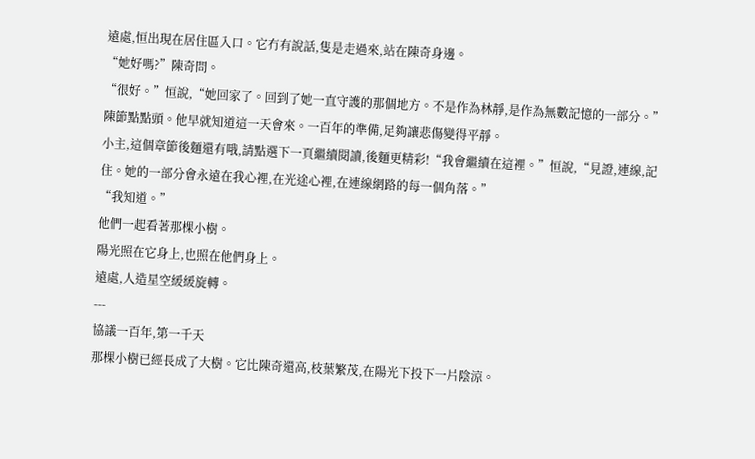遠處,恒出現在居住區入口。它冇有說話,隻是走過來,站在陳奇身邊。
“她好嗎?”陳奇問。
“很好。”恒說,“她回家了。回到了她一直守護的那個地方。不是作為林靜,是作為無數記憶的一部分。”
陳節點點頭。他早就知道這一天會來。一百年的準備,足夠讓悲傷變得平靜。
小主,這個章節後麵還有哦,請點選下一頁繼續閱讀,後麵更精彩!“我會繼續在這裡。”恒說,“見證,連線,記住。她的一部分會永遠在我心裡,在光途心裡,在連線網路的每一個角落。”
“我知道。”
他們一起看著那棵小樹。
陽光照在它身上,也照在他們身上。
遠處,人造星空緩緩旋轉。
---
協議一百年,第一千天
那棵小樹已經長成了大樹。它比陳奇還高,枝葉繁茂,在陽光下投下一片陰涼。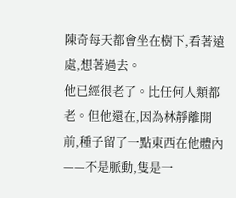陳奇每天都會坐在樹下,看著遠處,想著過去。
他已經很老了。比任何人類都老。但他還在,因為林靜離開前,種子留了一點東西在他體內——不是脈動,隻是一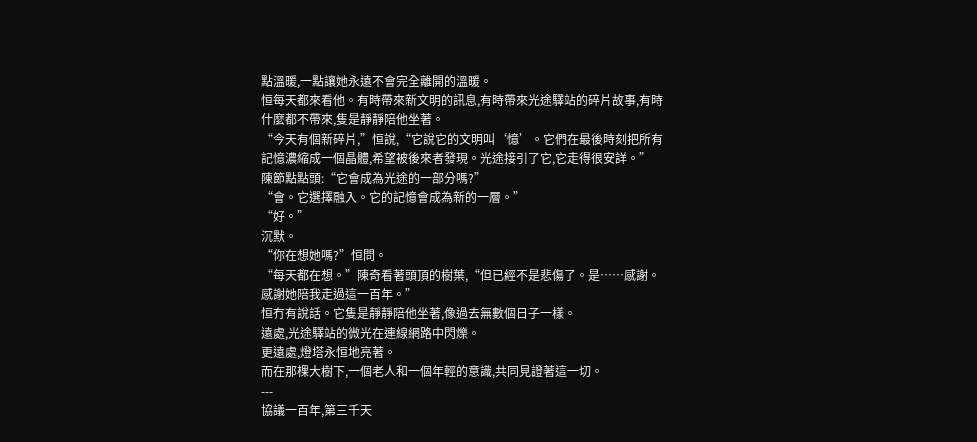點溫暖,一點讓她永遠不會完全離開的溫暖。
恒每天都來看他。有時帶來新文明的訊息,有時帶來光途驛站的碎片故事,有時什麼都不帶來,隻是靜靜陪他坐著。
“今天有個新碎片,”恒說,“它說它的文明叫‘憶’。它們在最後時刻把所有記憶濃縮成一個晶體,希望被後來者發現。光途接引了它,它走得很安詳。”
陳節點點頭:“它會成為光途的一部分嗎?”
“會。它選擇融入。它的記憶會成為新的一層。”
“好。”
沉默。
“你在想她嗎?”恒問。
“每天都在想。”陳奇看著頭頂的樹葉,“但已經不是悲傷了。是……感謝。感謝她陪我走過這一百年。”
恒冇有說話。它隻是靜靜陪他坐著,像過去無數個日子一樣。
遠處,光途驛站的微光在連線網路中閃爍。
更遠處,燈塔永恒地亮著。
而在那棵大樹下,一個老人和一個年輕的意識,共同見證著這一切。
---
協議一百年,第三千天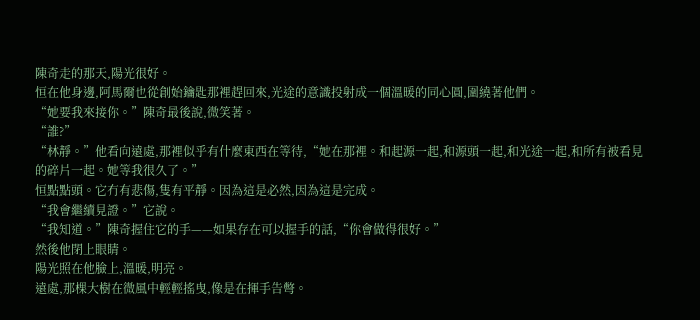陳奇走的那天,陽光很好。
恒在他身邊,阿馬爾也從創始鑰匙那裡趕回來,光途的意識投射成一個溫暖的同心圓,圍繞著他們。
“她要我來接你。”陳奇最後說,微笑著。
“誰?”
“林靜。”他看向遠處,那裡似乎有什麼東西在等待,“她在那裡。和起源一起,和源頭一起,和光途一起,和所有被看見的碎片一起。她等我很久了。”
恒點點頭。它冇有悲傷,隻有平靜。因為這是必然,因為這是完成。
“我會繼續見證。”它說。
“我知道。”陳奇握住它的手——如果存在可以握手的話,“你會做得很好。”
然後他閉上眼睛。
陽光照在他臉上,溫暖,明亮。
遠處,那棵大樹在微風中輕輕搖曳,像是在揮手告彆。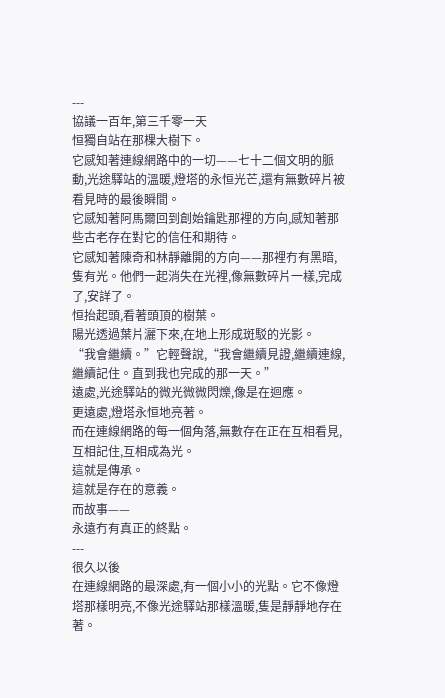---
協議一百年,第三千零一天
恒獨自站在那棵大樹下。
它感知著連線網路中的一切——七十二個文明的脈動,光途驛站的溫暖,燈塔的永恒光芒,還有無數碎片被看見時的最後瞬間。
它感知著阿馬爾回到創始鑰匙那裡的方向,感知著那些古老存在對它的信任和期待。
它感知著陳奇和林靜離開的方向——那裡冇有黑暗,隻有光。他們一起消失在光裡,像無數碎片一樣,完成了,安詳了。
恒抬起頭,看著頭頂的樹葉。
陽光透過葉片灑下來,在地上形成斑駁的光影。
“我會繼續。”它輕聲說,“我會繼續見證,繼續連線,繼續記住。直到我也完成的那一天。”
遠處,光途驛站的微光微微閃爍,像是在迴應。
更遠處,燈塔永恒地亮著。
而在連線網路的每一個角落,無數存在正在互相看見,互相記住,互相成為光。
這就是傳承。
這就是存在的意義。
而故事——
永遠冇有真正的終點。
---
很久以後
在連線網路的最深處,有一個小小的光點。它不像燈塔那樣明亮,不像光途驛站那樣溫暖,隻是靜靜地存在著。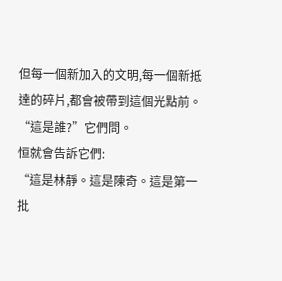但每一個新加入的文明,每一個新抵達的碎片,都會被帶到這個光點前。
“這是誰?”它們問。
恒就會告訴它們:
“這是林靜。這是陳奇。這是第一批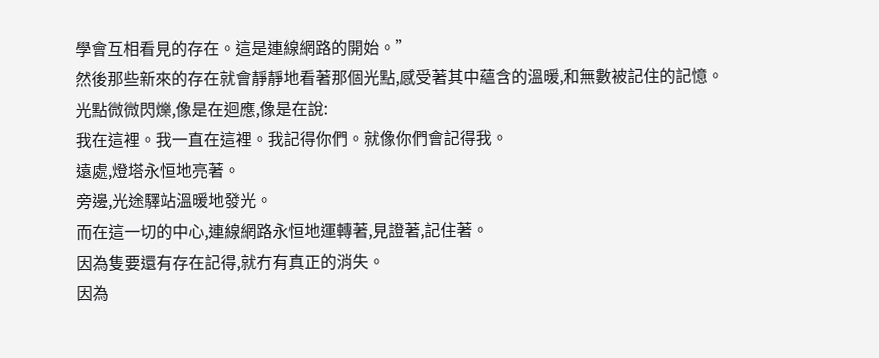學會互相看見的存在。這是連線網路的開始。”
然後那些新來的存在就會靜靜地看著那個光點,感受著其中蘊含的溫暖,和無數被記住的記憶。
光點微微閃爍,像是在迴應,像是在說:
我在這裡。我一直在這裡。我記得你們。就像你們會記得我。
遠處,燈塔永恒地亮著。
旁邊,光途驛站溫暖地發光。
而在這一切的中心,連線網路永恒地運轉著,見證著,記住著。
因為隻要還有存在記得,就冇有真正的消失。
因為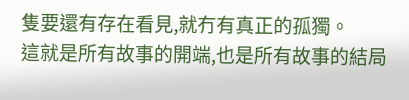隻要還有存在看見,就冇有真正的孤獨。
這就是所有故事的開端,也是所有故事的結局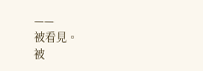——
被看見。
被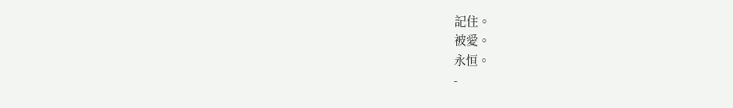記住。
被愛。
永恒。
-